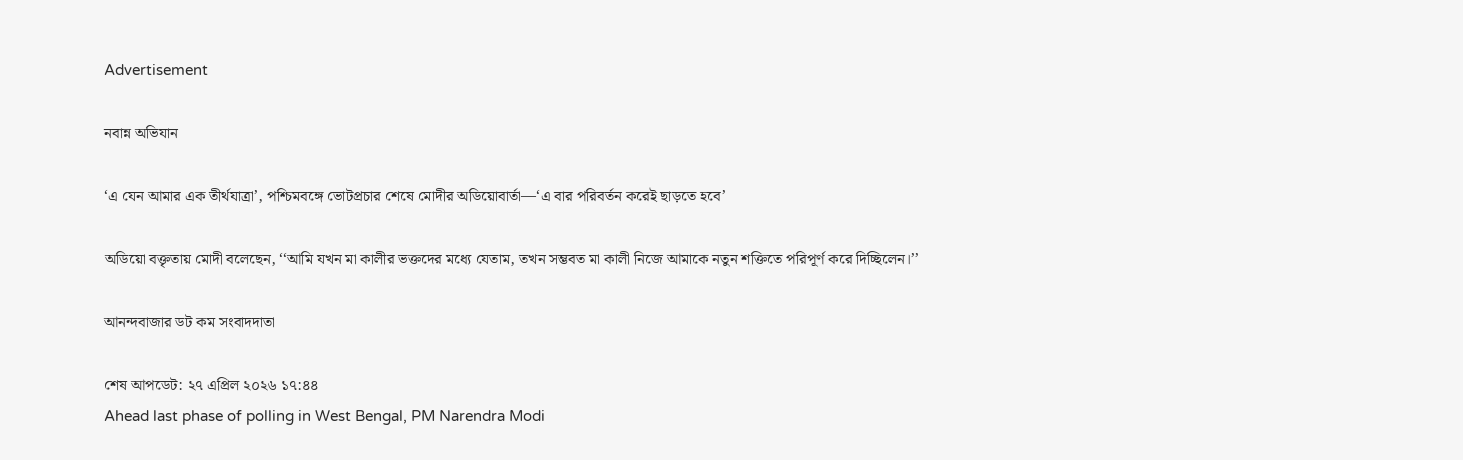Advertisement

নবান্ন অভিযান

‘এ যেন আমার এক তীর্থযাত্রা’, পশ্চিমবঙ্গে ভোটপ্রচার শেষে মোদীর অডিয়োবার্তা—‘এ বার পরিবর্তন করেই ছাড়তে হবে’

অডিয়ো বক্তৃতায় মোদী বলেছেন, ‘‘আমি যখন মা কালীর ভক্তদের মধ্যে যেতাম, তখন সম্ভবত মা কালী নিজে আমাকে নতুন শক্তিতে পরিপূর্ণ করে দিচ্ছিলেন।’’

আনন্দবাজার ডট কম সংবাদদাতা

শেষ আপডেট: ২৭ এপ্রিল ২০২৬ ১৭:৪৪
Ahead last phase of polling in West Bengal, PM Narendra Modi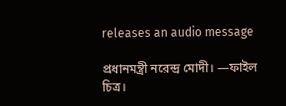releases an audio message

প্রধানমন্ত্রী নরেন্দ্র মোদী। —ফাইল চিত্র।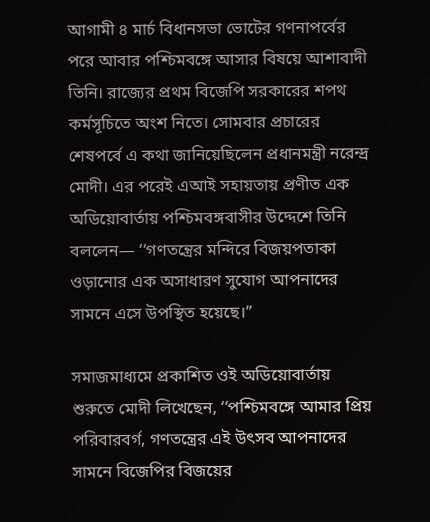আগামী ৪ মার্চ বিধানসভা ভোটের গণনাপর্বের পরে আবার পশ্চিমবঙ্গে আসার বিষয়ে আশাবাদী তিনি। রাজ্যের প্রথম বিজেপি সরকারের শপথ কর্মসূচিতে অংশ নিতে। সোমবার প্রচারের শেষপর্বে এ কথা জানিয়েছিলেন প্রধানমন্ত্রী নরেন্দ্র মোদী। এর পরেই এআই সহায়তায় প্রণীত এক অডিয়োবার্তায় পশ্চিমবঙ্গবাসীর উদ্দেশে তিনি বললেন— ‘‘গণতন্ত্রের মন্দিরে বিজয়পতাকা ওড়ানোর এক অসাধারণ সুযোগ আপনাদের সামনে এসে উপস্থিত হয়েছে।’’

সমাজমাধ্যমে প্রকাশিত ওই অডিয়োবার্তায় শুরুতে মোদী লিখেছেন, ‘‘পশ্চিমবঙ্গে আমার প্রিয় পরিবারবর্গ, গণতন্ত্রের এই উৎসব আপনাদের সামনে বিজেপির বিজয়ের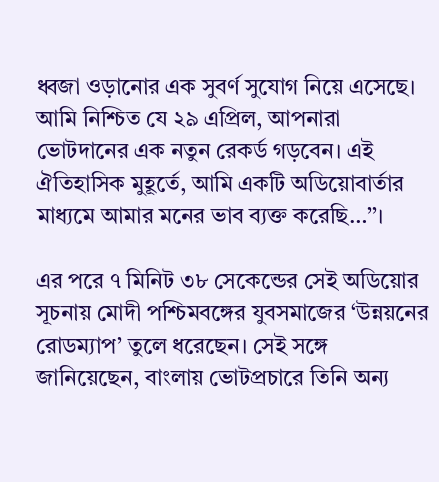ধ্বজা ওড়ানোর এক সুবর্ণ সুযোগ নিয়ে এসেছে। আমি নিশ্চিত যে ২৯ এপ্রিল, আপনারা ভোটদানের এক নতুন রেকর্ড গড়বেন। এই ঐতিহাসিক মুহূর্তে, আমি একটি অডিয়োবার্তার মাধ্যমে আমার মনের ভাব ব্যক্ত করেছি…’’।

এর পরে ৭ মিনিট ৩৮ সেকেন্ডের সেই অডিয়োর সূচনায় মোদী পশ্চিমবঙ্গের যুবসমাজের ‘উন্নয়নের রোডম্যাপ’ তুলে ধরেছেন। সেই সঙ্গে জানিয়েছেন, বাংলায় ভোটপ্রচারে তিনি অন্য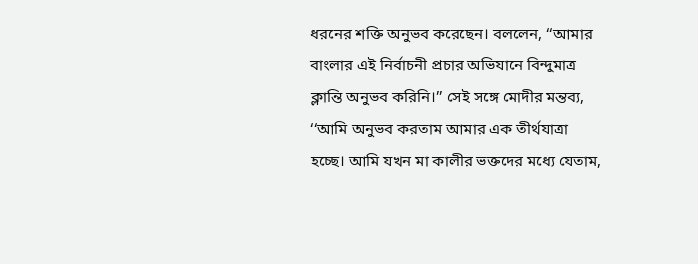ধরনের শক্তি অনুভব করেছেন। বললেন, ‘‘আমার বাংলার এই নির্বাচনী প্রচার অভিযানে বিন্দুমাত্র ক্লান্তি অনুভব করিনি।’’ সেই সঙ্গে মোদীর মন্তব্য, ‘‘আমি অনুভব করতাম আমার এক তীর্থযাত্রা হচ্ছে। আমি যখন মা কালীর ভক্তদের মধ্যে যেতাম,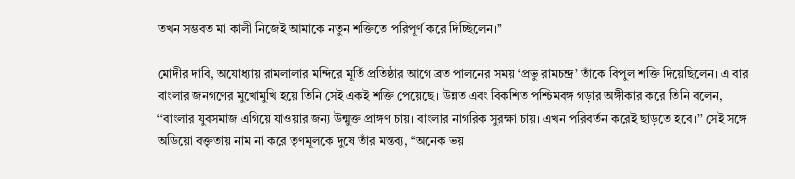তখন সম্ভবত মা কালী নিজেই আমাকে নতুন শক্তিতে পরিপূর্ণ করে দিচ্ছিলেন।’’

মোদীর দাবি, অযোধ্যায় রামলালার মন্দিরে মূর্তি প্রতিষ্ঠার আগে ব্রত পালনের সময় ‘প্রভু রামচন্দ্র’ তাঁকে বিপুল শক্তি দিয়েছিলেন। এ বার বাংলার জনগণের মুখোমুখি হয়ে তিনি সেই একই শক্তি পেয়েছে। উন্নত এবং বিকশিত পশ্চিমবঙ্গ গড়ার অঙ্গীকার করে তিনি বলেন, ‘‘বাংলার যুবসমাজ এগিয়ে যাওয়ার জন্য উন্মুক্ত প্রাঙ্গণ চায়। বাংলার নাগরিক সুরক্ষা চায়। এখন পরিবর্তন করেই ছাড়তে হবে।’’ সেই সঙ্গে অডিয়ো বক্তৃতায় নাম না করে তৃণমূলকে দুষে তাঁর মন্তব্য, ‘‘অনেক ভয়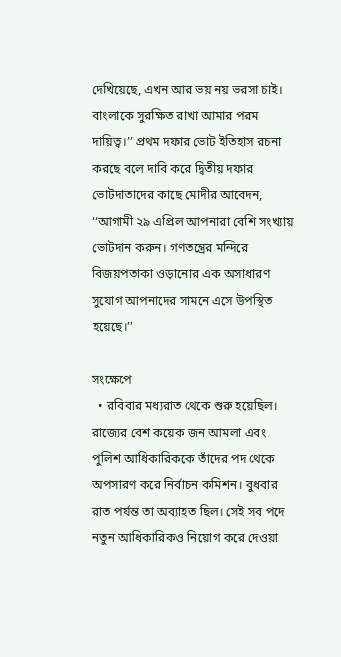দেখিয়েছে, এখন আর ভয় নয় ভরসা চাই। বাংলাকে সুরক্ষিত রাখা আমার পরম দায়িত্ব।’’ প্রথম দফার ভোট ইতিহাস রচনা করছে বলে দাবি করে দ্বিতীয় দফার ভোটদাতাদের কাছে মোদীর আবেদন, ‘‘আগামী ২৯ এপ্রিল আপনারা বেশি সংখ্যায় ভোটদান করুন। গণতন্ত্রের মন্দিরে বিজয়পতাকা ওড়ানোর এক অসাধারণ সুযোগ আপনাদের সামনে এসে উপস্থিত হয়েছে।’’

সংক্ষেপে
  • রবিবার মধ্যরাত থেকে শুরু হয়েছিল। রাজ্যের বেশ কয়েক জন আমলা এবং পুলিশ আধিকারিককে তাঁদের পদ থেকে অপসারণ করে নির্বাচন কমিশন। বুধবার রাত পর্যন্ত তা অব্যাহত ছিল। সেই সব পদে নতুন আধিকারিকও নিয়োগ করে দেওয়া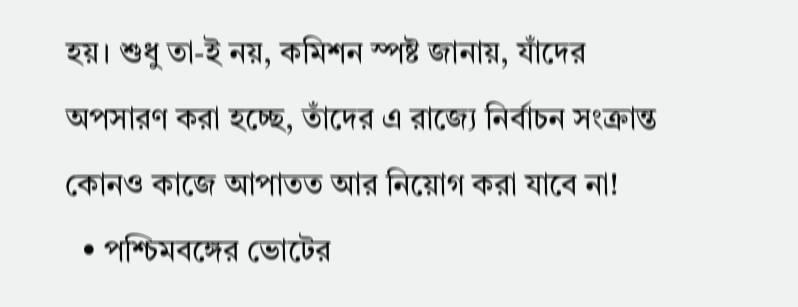হয়। শুধু তা-ই নয়, কমিশন স্পষ্ট জানায়, যাঁদের অপসারণ করা হচ্ছে, তাঁদের এ রাজ্যে নির্বাচন সংক্রান্ত কোনও কাজে আপাতত আর নিয়োগ করা যাবে না!
  • পশ্চিমবঙ্গের ভোটের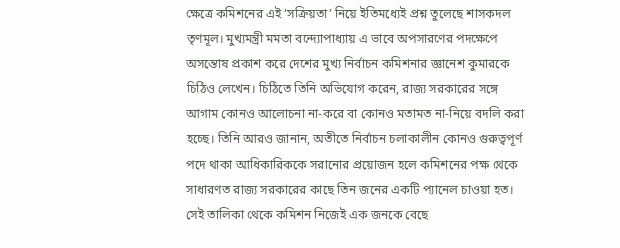ক্ষেত্রে কমিশনের এই ‘সক্রিয়তা’ নিয়ে ইতিমধ্যেই প্রশ্ন তুলেছে শাসকদল তৃণমূল। মুখ্যমন্ত্রী মমতা বন্দ্যোপাধ্যায় এ ভাবে অপসারণের পদক্ষেপে অসন্তোষ প্রকাশ করে দেশের মুখ্য নির্বাচন কমিশনার জ্ঞানেশ কুমারকে চিঠিও লেখেন। চিঠিতে তিনি অভিযোগ করেন, রাজ্য সরকারের সঙ্গে আগাম কোনও আলোচনা না-করে বা কোনও মতামত না-নিয়ে বদলি করা হচ্ছে। তিনি আরও জানান, অতীতে নির্বাচন চলাকালীন কোনও গুরুত্বপূর্ণ পদে থাকা আধিকারিককে সরানোর প্রয়োজন হলে কমিশনের পক্ষ থেকে সাধারণত রাজ্য সরকারের কাছে তিন জনের একটি প্যানেল চাওয়া হত। সেই তালিকা থেকে কমিশন নিজেই এক জনকে বেছে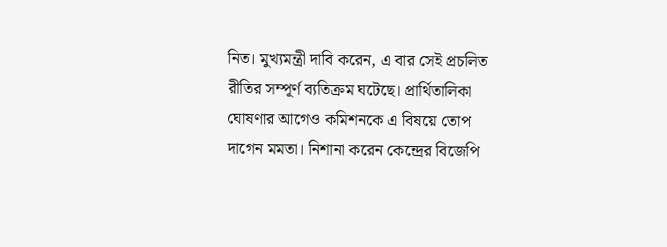নিত। মুখ্যমন্ত্রী দাবি করেন, এ বার সেই প্রচলিত রীতির সম্পূর্ণ ব্যতিক্রম ঘটেছে। প্রার্থিতালিকা ঘোষণার আগেও কমিশনকে এ বিষয়ে তোপ দাগেন মমতা। নিশানা করেন কেন্দ্রের বিজেপি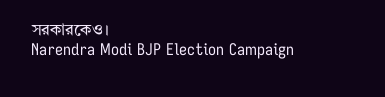সরকারকেও।
Narendra Modi BJP Election Campaign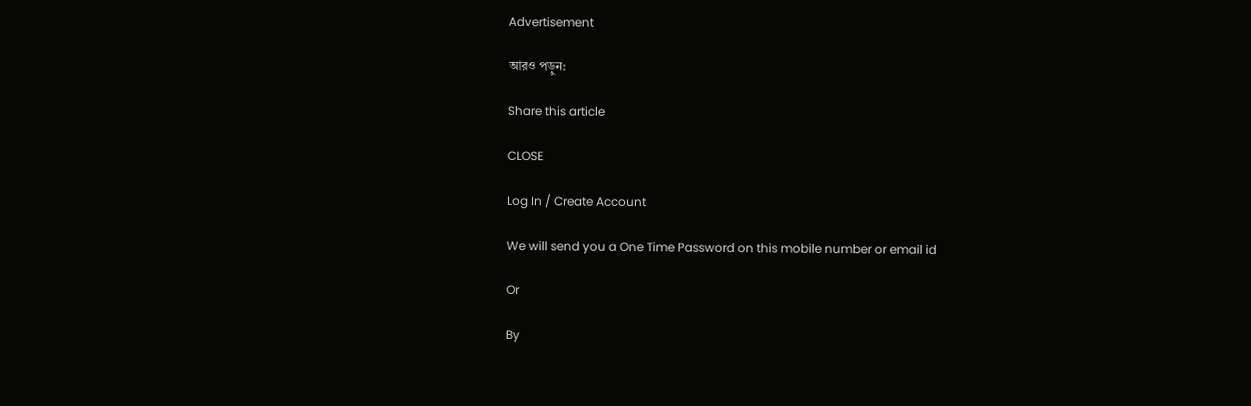Advertisement

আরও পড়ুন:

Share this article

CLOSE

Log In / Create Account

We will send you a One Time Password on this mobile number or email id

Or

By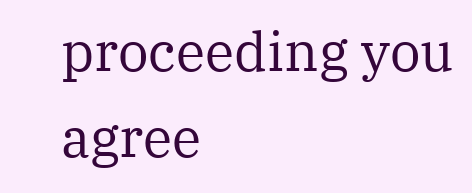proceeding you agree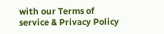with our Terms of service & Privacy Policy